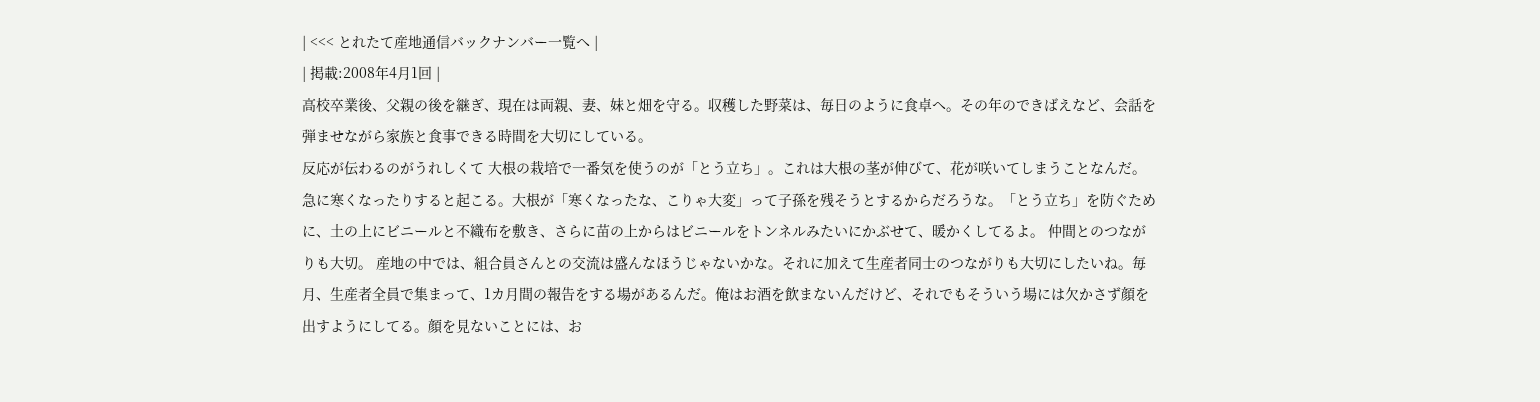| <<< とれたて産地通信バックナンバー一覧へ |
| 掲載:2008年4月1回 |
高校卒業後、父親の後を継ぎ、現在は両親、妻、妹と畑を守る。収穫した野菜は、毎日のように食卓へ。その年のできばえなど、会話を弾ませながら家族と食事できる時間を大切にしている。
反応が伝わるのがうれしくて 大根の栽培で一番気を使うのが「とう立ち」。これは大根の茎が伸びて、花が咲いてしまうことなんだ。急に寒くなったりすると起こる。大根が「寒くなったな、こりゃ大変」って子孫を残そうとするからだろうな。「とう立ち」を防ぐために、土の上にビニールと不織布を敷き、さらに苗の上からはビニールをトンネルみたいにかぶせて、暖かくしてるよ。 仲間とのつながりも大切。 産地の中では、組合員さんとの交流は盛んなほうじゃないかな。それに加えて生産者同士のつながりも大切にしたいね。毎月、生産者全員で集まって、1カ月間の報告をする場があるんだ。俺はお酒を飲まないんだけど、それでもそういう場には欠かさず顔を出すようにしてる。顔を見ないことには、お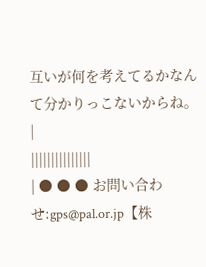互いが何を考えてるかなんて分かりっこないからね。
|
|||||||||||||||
| ● ● ● お問い合わせ:gps@pal.or.jp【株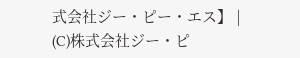式会社ジー・ピー・エス】 |
(C)株式会社ジー・ピ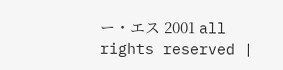ー・エス 2001 all rights reserved |